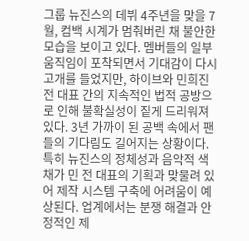그룹 뉴진스의 데뷔 4주년을 맞을 7월, 컴백 시계가 멈춰버린 채 불안한 모습을 보이고 있다. 멤버들의 일부 움직임이 포착되면서 기대감이 다시 고개를 들었지만, 하이브와 민희진 전 대표 간의 지속적인 법적 공방으로 인해 불확실성이 짙게 드리워져 있다. 3년 가까이 된 공백 속에서 팬들의 기다림도 길어지는 상황이다. 특히 뉴진스의 정체성과 음악적 색채가 민 전 대표의 기획과 맞물려 있어 제작 시스템 구축에 어려움이 예상된다. 업계에서는 분쟁 해결과 안정적인 제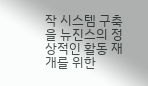작 시스템 구축을 뉴진스의 정상적인 활동 재개를 위한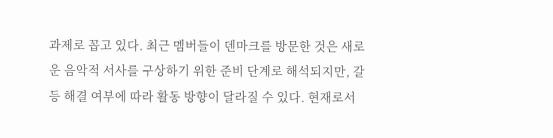과제로 꼽고 있다. 최근 멤버들이 덴마크를 방문한 것은 새로운 음악적 서사를 구상하기 위한 준비 단계로 해석되지만, 갈등 해결 여부에 따라 활동 방향이 달라질 수 있다. 현재로서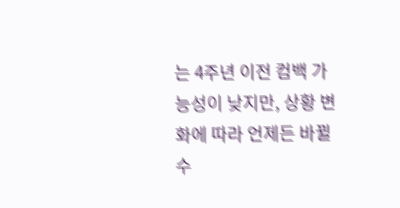는 4주년 이전 컴백 가능성이 낮지만, 상황 변화에 따라 언제든 바뀔 수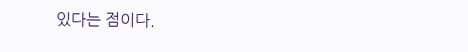있다는 점이다.